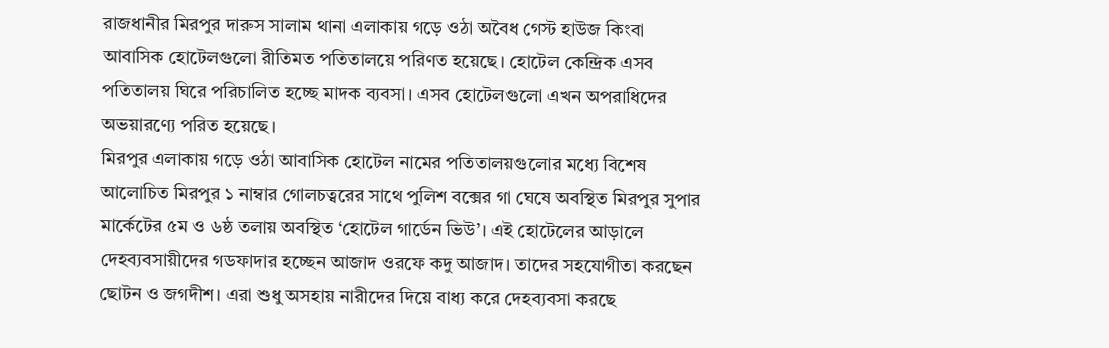রাজধানীর মিরপুর দারুস সালাম থানা এলাকায় গড়ে ওঠা অবৈধ গেস্ট হাউজ কিংবা আবাসিক হোটেলগুলো রীতিমত পতিতালয়ে পরিণত হয়েছে। হোটেল কেন্দ্রিক এসব পতিতালয় ঘিরে পরিচালিত হচ্ছে মাদক ব্যবসা। এসব হোটেলগুলো এখন অপরাধিদের অভয়ারণ্যে পরিত হয়েছে।
মিরপুর এলাকায় গড়ে ওঠা আবাসিক হোটেল নামের পতিতালয়গুলোর মধ্যে বিশেষ আলোচিত মিরপুর ১ নাম্বার গোলচত্বরের সাথে পুলিশ বক্সের গা ঘেষে অবস্থিত মিরপুর সুপার মার্কেটের ৫ম ও ৬ষ্ঠ তলায় অবস্থিত ‘হোটেল গার্ডেন ভিউ’। এই হোটেলের আড়ালে দেহব্যবসায়ীদের গডফাদার হচ্ছেন আজাদ ওরফে কদু আজাদ। তাদের সহযোগীতা করছেন ছোটন ও জগদীশ। এরা শুধু অসহায় নারীদের দিয়ে বাধ্য করে দেহব্যবসা করছে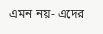এমন নয়- এদের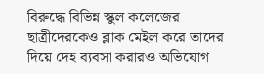বিরুদ্ধে বিভিন্ন স্কুল কলেজের ছাত্রীদেরকেও ব্লাক মেইল করে তাদের দিয়ে দেহ ব্যবসা করারও অভিযোগ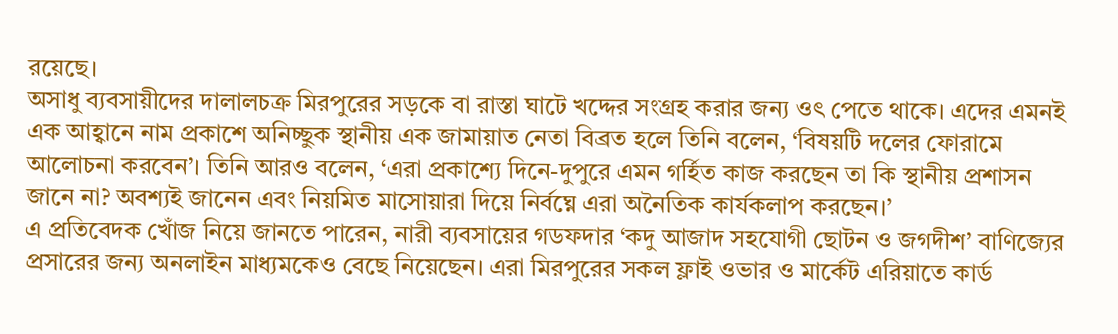রয়েছে।
অসাধু ব্যবসায়ীদের দালালচক্র মিরপুরের সড়কে বা রাস্তা ঘাটে খদ্দের সংগ্রহ করার জন্য ওৎ পেতে থাকে। এদের এমনই এক আহ্বানে নাম প্রকাশে অনিচ্ছুক স্থানীয় এক জামায়াত নেতা বিব্রত হলে তিনি বলেন, ‘বিষয়টি দলের ফোরামে আলোচনা করবেন’। তিনি আরও বলেন, ‘এরা প্রকাশ্যে দিনে-দুপুরে এমন গর্হিত কাজ করছেন তা কি স্থানীয় প্রশাসন জানে না? অবশ্যই জানেন এবং নিয়মিত মাসোয়ারা দিয়ে নির্বঘ্নে এরা অনৈতিক কার্যকলাপ করছেন।’
এ প্রতিবেদক খোঁজ নিয়ে জানতে পারেন, নারী ব্যবসায়ের গডফদার ‘কদু আজাদ সহযোগী ছোটন ও জগদীশ’ বাণিজ্যের প্রসারের জন্য অনলাইন মাধ্যমকেও বেছে নিয়েছেন। এরা মিরপুরের সকল ফ্লাই ওভার ও মার্কেট এরিয়াতে কার্ড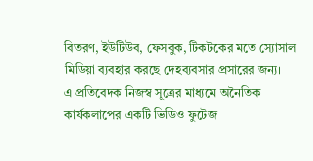বিতরণ, ইউটিউব, ফেসবুক, টিকটকের মতে স্যোসাল মিডিয়া ব্যবহার করছে দেহব্যবসার প্রসারের জন্য।
এ প্রতিবেদক নিজস্ব সূত্রের মাধ্যমে অনৈতিক কার্যকলাপের একটি ভিডিও ফুটেজ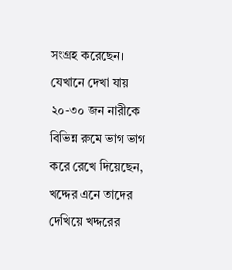সংগ্রহ করেছেন। যেখানে দেখা যায় ২০-৩০ জন নারীকে বিভিন্ন রুমে ভাগ ভাগ করে রেখে দিয়েছেন, খদ্দের এনে তাদের দেখিয়ে খদ্দরের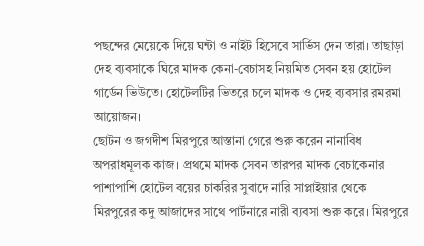পছন্দের মেয়েকে দিয়ে ঘন্টা ও নাইট হিসেবে সার্ভিস দেন তারা। তাছাড়া দেহ ব্যবসাকে ঘিরে মাদক কেনা-বেচাসহ নিয়মিত সেবন হয় হোটেল গার্ডেন ভিউতে। হোটেলটির ভিতরে চলে মাদক ও দেহ ব্যবসার রমরমা আয়োজন।
ছোটন ও জগদীশ মিরপুরে আস্তানা গেরে শুরু করেন নানাবিধ অপরাধমূলক কাজ। প্রথমে মাদক সেবন তারপর মাদক বেচাকেনার পাশাপাশি হোটেল বয়ের চাকরির সুবাদে নারি সাপ্লাইয়ার থেকে মিরপুরের কদু আজাদের সাথে পার্টনারে নারী ব্যবসা শুরু করে। মিরপুরে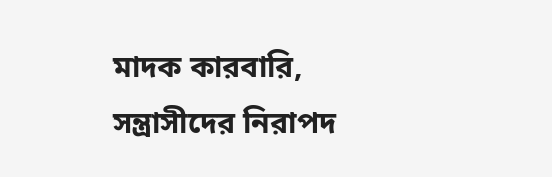মাদক কারবারি, সন্ত্রাসীদের নিরাপদ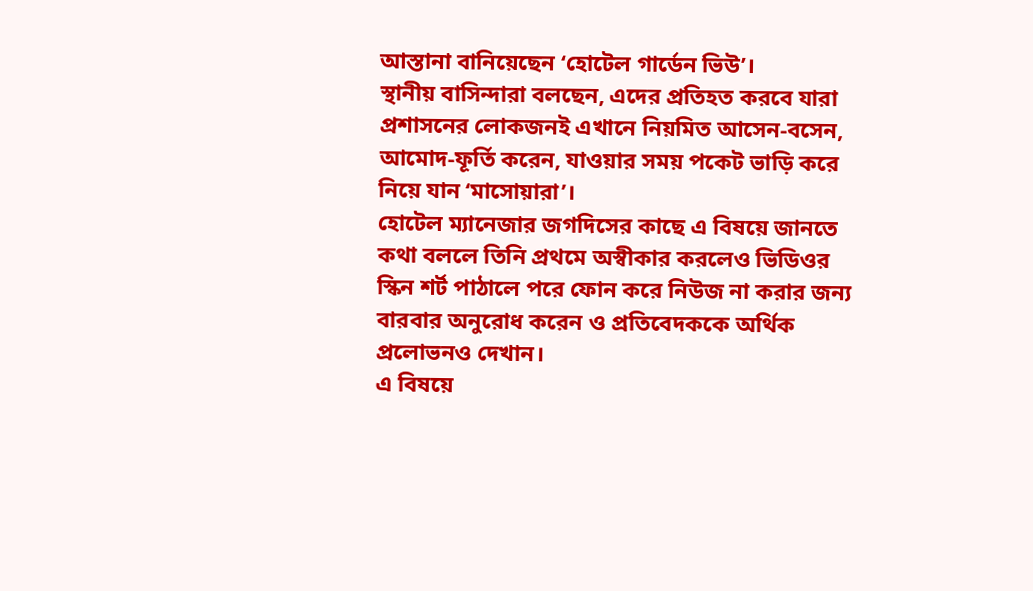আস্তানা বানিয়েছেন ‘হোটেল গার্ডেন ভিউ’।
স্থানীয় বাসিন্দারা বলছেন, এদের প্রতিহত করবে যারা প্রশাসনের লোকজনই এখানে নিয়মিত আসেন-বসেন, আমোদ-ফূর্তি করেন, যাওয়ার সময় পকেট ভাড়ি করে নিয়ে যান ‘মাসোয়ারা’।
হোটেল ম্যানেজার জগদিসের কাছে এ বিষয়ে জানতে কথা বললে তিনি প্রথমে অস্বীকার করলেও ভিডিওর স্কিন শর্ট পাঠালে পরে ফোন করে নিউজ না করার জন্য বারবার অনুরোধ করেন ও প্রতিবেদককে অর্থিক প্রলোভনও দেখান।
এ বিষয়ে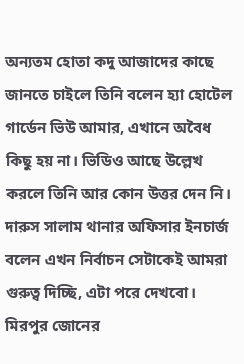অন্যতম হোতা কদু আজাদের কাছে জানতে চাইলে তিনি বলেন হ্যা হোটেল গার্ডেন ভিউ আমার, এখানে অবৈধ কিছু হয় না। ভিডিও আছে উল্লেখ করলে তিনি আর কোন উত্তর দেন নি।
দারুস সালাম থানার অফিসার ইনচার্জ বলেন এখন নির্বাচন সেটাকেই আমরা গুরুত্ব দিচ্ছি, এটা পরে দেখবো।
মিরপুর জোনের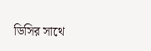ডিসির সাথে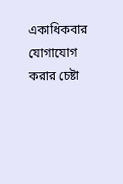একাধিকবার যোগাযোগ করার চেষ্টা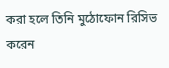করা হলে তিনি মুঠোফোন রিসিভ করেন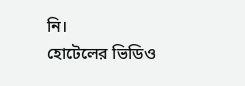নি।
হোটেলের ভিডিও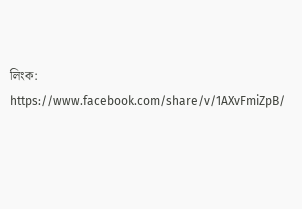লিংক: https://www.facebook.com/share/v/1AXvFmiZpB/